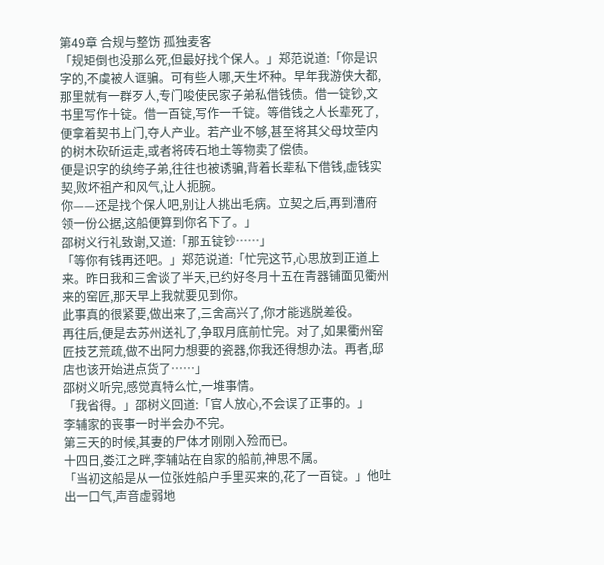第49章 合规与整饬 孤独麦客
「规矩倒也没那么死,但最好找个保人。」郑范说道:「你是识字的,不虞被人诓骗。可有些人哪,天生坏种。早年我游侠大都,那里就有一群歹人,专门唆使民家子弟私借钱债。借一锭钞,文书里写作十锭。借一百锭,写作一千锭。等借钱之人长辈死了,便拿着契书上门,夺人产业。若产业不够,甚至将其父母坟茔内的树木砍斫运走,或者将砖石地土等物卖了偿债。
便是识字的纨绔子弟,往往也被诱骗,背着长辈私下借钱,虚钱实契,败坏祖产和风气,让人扼腕。
你——还是找个保人吧,别让人挑出毛病。立契之后,再到漕府领一份公据,这船便算到你名下了。」
邵树义行礼致谢,又道:「那五锭钞……」
「等你有钱再还吧。」郑范说道:「忙完这节,心思放到正道上来。昨日我和三舍谈了半天,已约好冬月十五在青器铺面见衢州来的窑匠,那天早上我就要见到你。
此事真的很紧要,做出来了,三舍高兴了,你才能逃脱差役。
再往后,便是去苏州送礼了,争取月底前忙完。对了,如果衢州窑匠技艺荒疏,做不出阿力想要的瓷器,你我还得想办法。再者,邸店也该开始进点货了……」
邵树义听完,感觉真特么忙,一堆事情。
「我省得。」邵树义回道:「官人放心,不会误了正事的。」
李辅家的丧事一时半会办不完。
第三天的时候,其妻的尸体才刚刚入殓而已。
十四日,娄江之畔,李辅站在自家的船前,神思不属。
「当初这船是从一位张姓船户手里买来的,花了一百锭。」他吐出一口气,声音虚弱地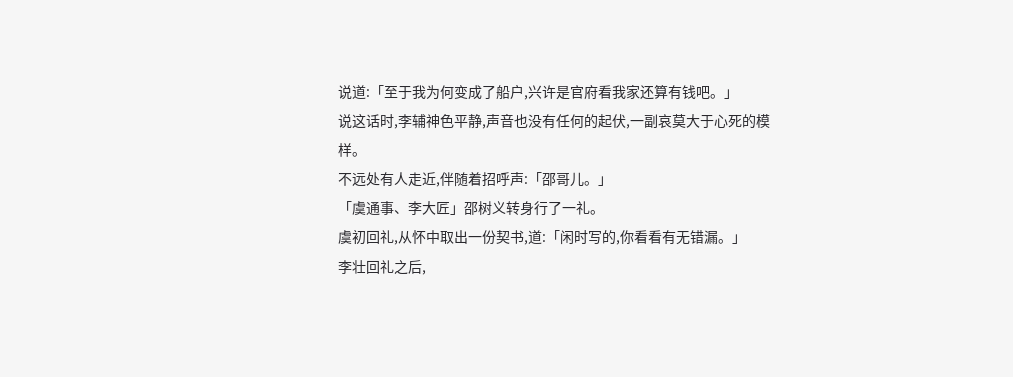说道:「至于我为何变成了船户,兴许是官府看我家还算有钱吧。」
说这话时,李辅神色平静,声音也没有任何的起伏,一副哀莫大于心死的模样。
不远处有人走近,伴随着招呼声:「邵哥儿。」
「虞通事、李大匠」邵树义转身行了一礼。
虞初回礼,从怀中取出一份契书,道:「闲时写的,你看看有无错漏。」
李壮回礼之后,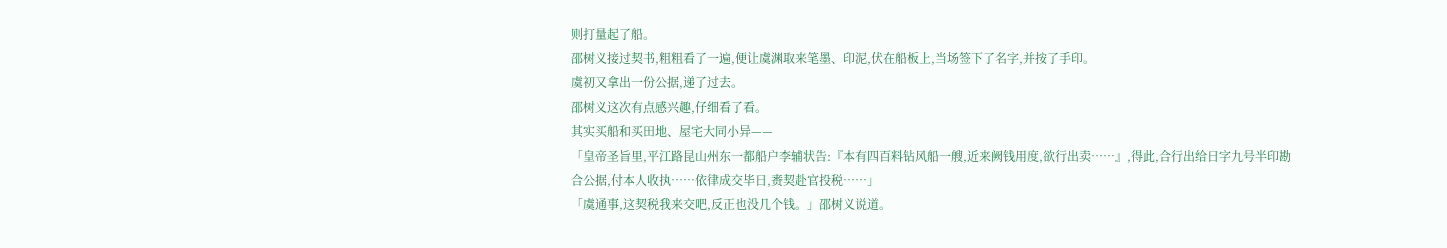则打量起了船。
邵树义接过契书,粗粗看了一遍,便让虞渊取来笔墨、印泥,伏在船板上,当场签下了名字,并按了手印。
虞初又拿出一份公据,递了过去。
邵树义这次有点感兴趣,仔细看了看。
其实买船和买田地、屋宅大同小异——
「皇帝圣旨里,平江路昆山州东一都船户李辅状告:『本有四百料钻风船一艘,近来阙钱用度,欲行出卖……』,得此,合行出给日字九号半印勘合公据,付本人收执……依律成交毕日,赉契赴官投税……」
「虞通事,这契税我来交吧,反正也没几个钱。」邵树义说道。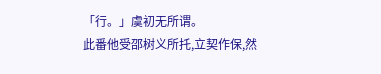「行。」虞初无所谓。
此番他受邵树义所托,立契作保,然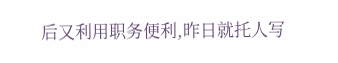后又利用职务便利,昨日就托人写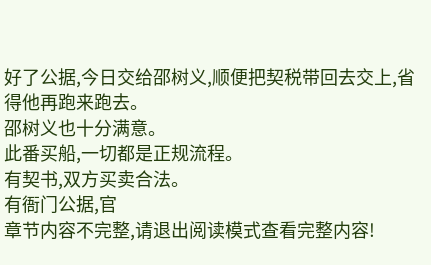好了公据,今日交给邵树义,顺便把契税带回去交上,省得他再跑来跑去。
邵树义也十分满意。
此番买船,一切都是正规流程。
有契书,双方买卖合法。
有衙门公据,官
章节内容不完整,请退出阅读模式查看完整内容!